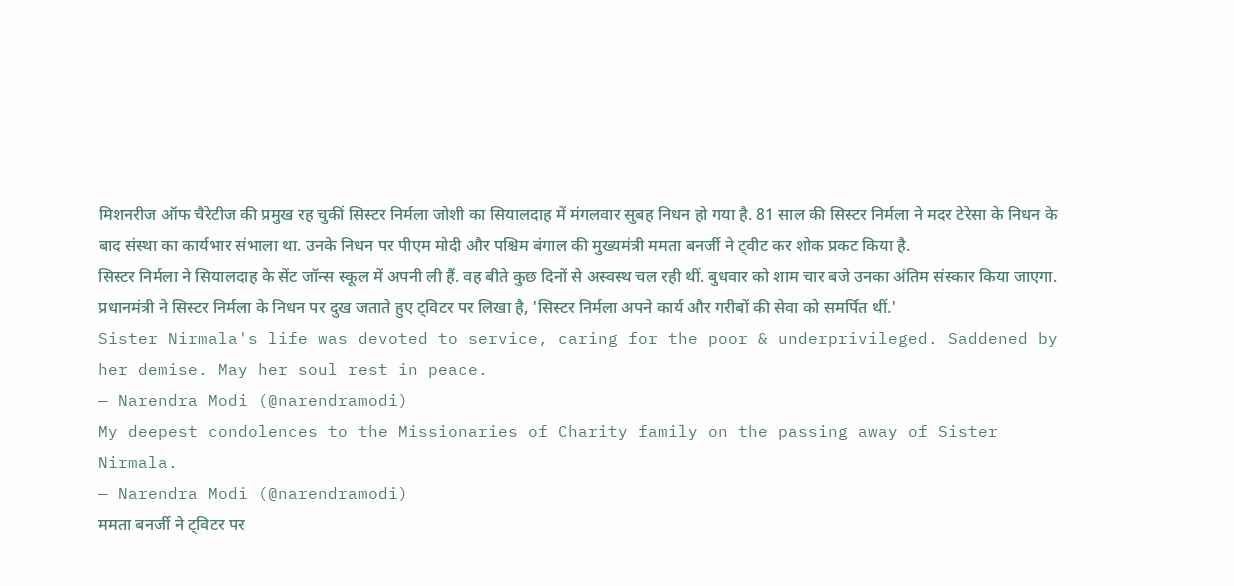मिशनरीज ऑफ चैरेटीज की प्रमुख रह चुकीं सिस्टर निर्मला जोशी का सियालदाह में मंगलवार सुबह निधन हो गया है. 81 साल की सिस्टर निर्मला ने मदर टेरेसा के निधन के बाद संस्था का कार्यभार संभाला था. उनके निधन पर पीएम मोदी और पश्चिम बंगाल की मुख्यमंत्री ममता बनर्जी ने ट्वीट कर शोक प्रकट किया है.
सिस्टर निर्मला ने सियालदाह के सेंट जॉन्स स्कूल में अपनी ली हैं. वह बीते कुछ दिनों से अस्वस्थ चल रही थीं. बुधवार को शाम चार बजे उनका अंतिम संस्कार किया जाएगा. प्रधानमंत्री ने सिस्टर निर्मला के निधन पर दुख जताते हुए ट्विटर पर लिखा है, 'सिस्टर निर्मला अपने कार्य और गरीबों की सेवा को समर्पित थीं.'
Sister Nirmala's life was devoted to service, caring for the poor & underprivileged. Saddened by her demise. May her soul rest in peace.
— Narendra Modi (@narendramodi)
My deepest condolences to the Missionaries of Charity family on the passing away of Sister Nirmala.
— Narendra Modi (@narendramodi)
ममता बनर्जी ने ट्विटर पर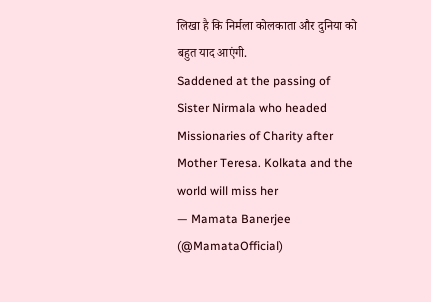लिखा है कि निर्मला कोलकाता और दुनिया को बहुत याद आएंगी.
Saddened at the passing of Sister Nirmala who headed Missionaries of Charity after Mother Teresa. Kolkata and the world will miss her
— Mamata Banerjee (@MamataOfficial)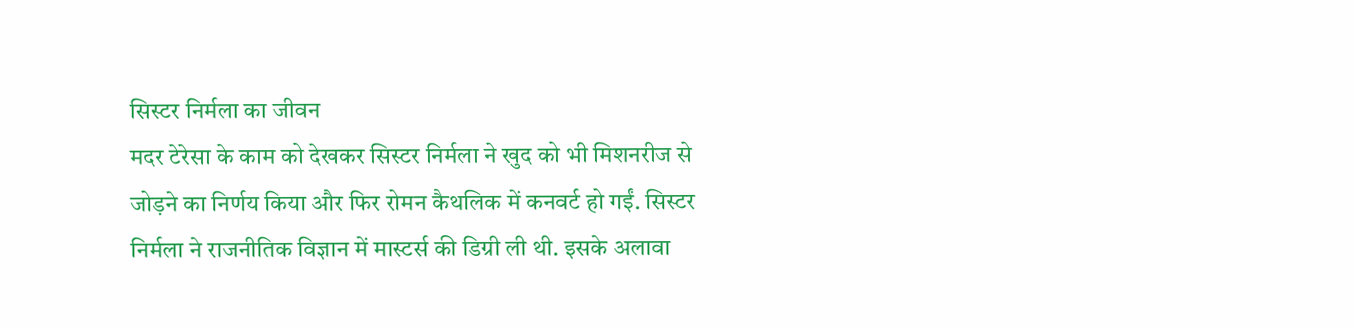सिस्टर निर्मला का जीवन
मदर टेरेसा के काम को देखकर सिस्टर निर्मला ने खुद को भी मिशनरीज से जोड़ने का निर्णय किया और फिर रोमन कैथलिक में कनवर्ट हो गईं. सिस्टर निर्मला ने राजनीतिक विज्ञान में मास्टर्स की डिग्री ली थी. इसके अलावा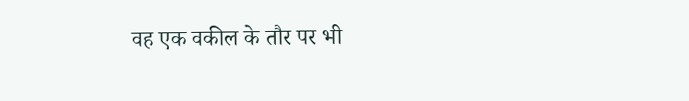वह एक वकील के तौर पर भी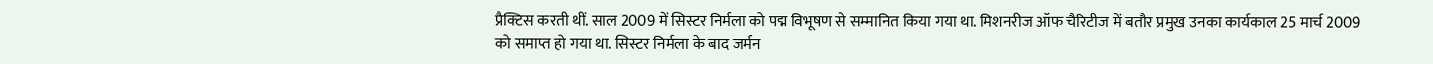प्रैक्टिस करती थीं. साल 2009 में सिस्टर निर्मला को पद्म विभूषण से सम्मानित किया गया था. मिशनरीज ऑफ चैरिटीज में बतौर प्रमुख उनका कार्यकाल 25 मार्च 2009 को समाप्त हो गया था. सिस्टर निर्मला के बाद जर्मन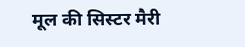मूल की सिस्टर मैरी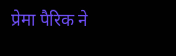प्रेमा पैरिक ने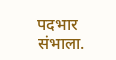पदभार संभाला.